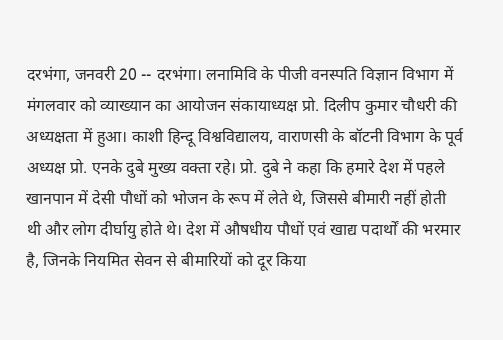दरभंगा, जनवरी 20 -- दरभंगा। लनामिवि के पीजी वनस्पति विज्ञान विभाग में मंगलवार को व्याख्यान का आयोजन संकायाध्यक्ष प्रो. दिलीप कुमार चौधरी की अध्यक्षता में हुआ। काशी हिन्दू विश्वविद्यालय, वाराणसी के बॉटनी विभाग के पूर्व अध्यक्ष प्रो. एनके दुबे मुख्य वक्ता रहे। प्रो. दुबे ने कहा कि हमारे देश में पहले खानपान में देसी पौधों को भोजन के रूप में लेते थे, जिससे बीमारी नहीं होती थी और लोग दीर्घायु होते थे। देश में औषधीय पौधों एवं खाद्य पदार्थों की भरमार है, जिनके नियमित सेवन से बीमारियों को दूर किया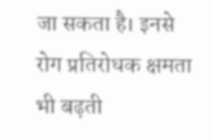जा सकता है। इनसे रोग प्रतिरोधक क्षमता भी बढ़ती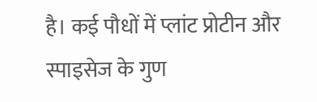है। कई पौधों में प्लांट प्रोटीन और स्पाइसेज के गुण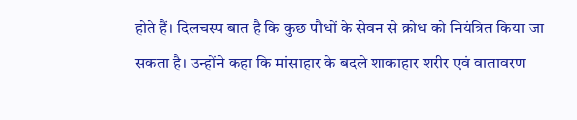होते हैं। दिलचस्प बात है कि कुछ पौधों के सेवन से क्रोध को नियंत्रित किया जा सकता है। उन्होंने कहा कि मांसाहार के बदले शाकाहार शरीर एवं वातावरण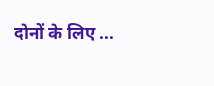दोनों के लिए ...